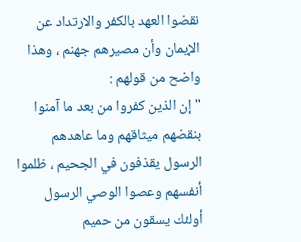نقضوا العهد بالكفر والارتداد عن الإيمان وأن مصيرهم جهنم ، وهذا واضح من قولهم :
" إن الذين كفروا من بعد ما آمنوا بنقضهم ميثاقهم وما عاهدهم الرسول يقذفون في الجحيم ، ظلموا أنفسهم وعصوا الوصي الرسول أولئك يسقون من حميم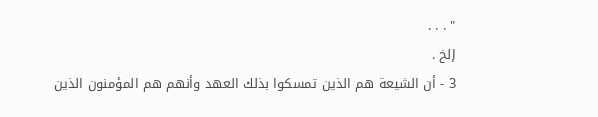" . . .
إلخ .
3 - أن الشيعة هم الذين تمسكوا بذلك العهد وأنهم هم المؤمنون الذين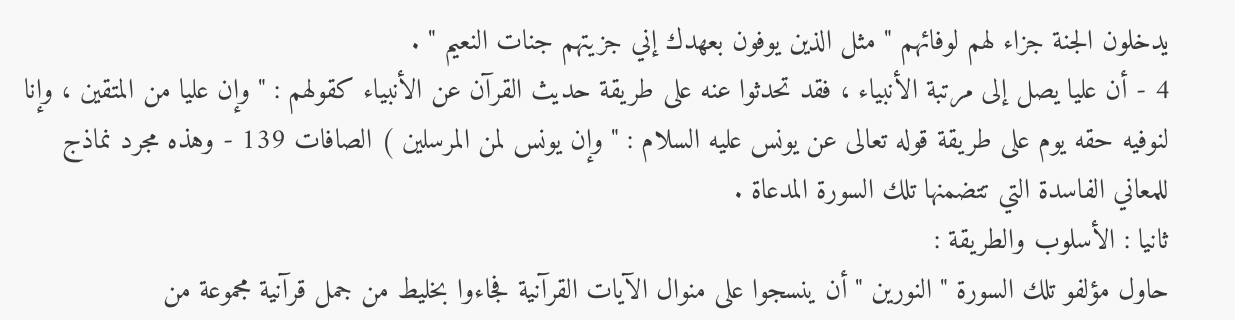يدخلون الجنة جزاء لهم لوفائهم " مثل الذين يوفون بعهدك إني جزيتهم جنات النعيم " .
4 - أن عليا يصل إلى مرتبة الأنبياء ، فقد تحدثوا عنه على طريقة حديث القرآن عن الأنبياء كقولهم : " وإن عليا من المتقين ، وإنا لنوفيه حقه يوم على طريقة قوله تعالى عن يونس عليه السلام : " وإن يونس لمن المرسلين ) الصافات 139 - وهذه مجرد نماذج للمعاني الفاسدة التي تتضمنها تلك السورة المدعاة .
ثانيا : الأسلوب والطريقة :
حاول مؤلفو تلك السورة " النورين " أن ينسجوا على منوال الآيات القرآنية فجاءوا بخليط من جمل قرآنية مجموعة من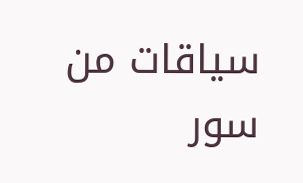سياقات من سور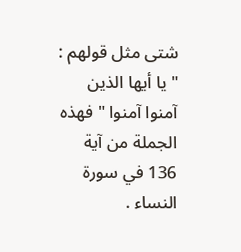شتى مثل قولهم : " يا أيها الذين آمنوا آمنوا " فهذه الجملة من آية 136 في سورة النساء .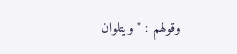وقولهم : " ويتلوان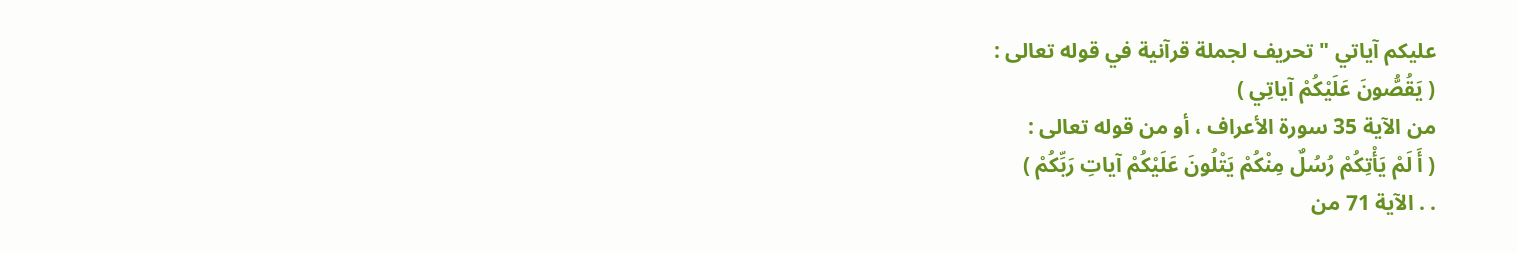عليكم آياتي " تحريف لجملة قرآنية في قوله تعالى :
( يَقُصُّونَ عَلَيْكُمْ آياتِي )
من الآية 35 سورة الأعراف ، أو من قوله تعالى :
( أَ لَمْ يَأْتِكُمْ رُسُلٌ مِنْكُمْ يَتْلُونَ عَلَيْكُمْ آياتِ رَبِّكُمْ )
. . الآية 71 من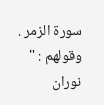سورة الزمر .
وقولهم : " نوران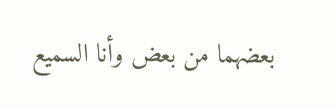بعضهما من بعض وأنا السميع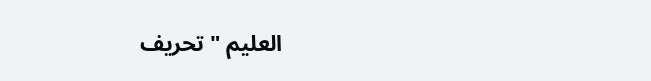العليم " تحريف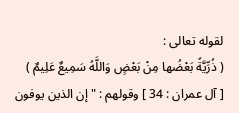لقوله تعالى :
( ذُرِّيَّةً بَعْضُها مِنْ بَعْضٍ وَاللَّهُ سَمِيعٌ عَلِيمٌ )
[ آل عمران : 34 ] وقولهم : " إن الذين يوفون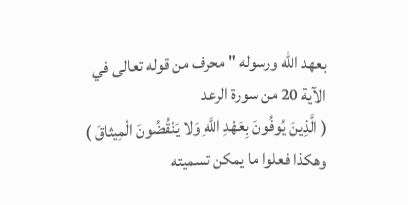بعهد اللّه ورسوله " محرف من قوله تعالى في الآية 20 من سورة الرعد
( الَّذِينَ يُوفُونَ بِعَهْدِ اللَّهِ وَلا يَنْقُضُونَ الْمِيثاقَ )
وهكذا فعلوا ما يمكن تسميته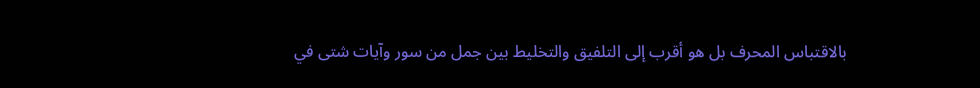بالاقتباس المحرف بل هو أقرب إلى التلفيق والتخليط بين جمل من سور وآيات شتى في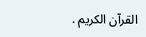القرآن الكريم .